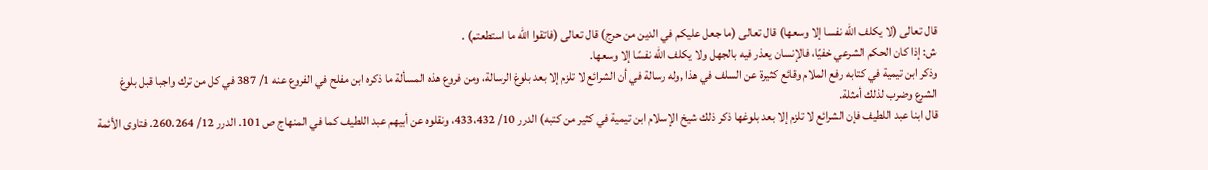قال تعالى (لا يكلف الله نفسا إلا وسعها) قال تعالى (ما جعل عليكم في الدين من حرج) قال تعالى (فاتقوا الله ما استطعتم) .
ش: إذا كان الحكم الشرعي خفيًا، فالإنسان يعذر فيه بالجهل ولا يكلف الله نفسًا إلا وسعها.
وذكر ابن تيمية في كتابه رفع الملام وقائع كثيرة عن السلف في هذا ,وله رسالة في أن الشرائع لا تلزم إلا بعد بلوغ الرسالة، ومن فروع هذه المسألة ما ذكره ابن مفلح في الفروع عنه 1/ 387 في كل من ترك واجبا قبل بلوغ الشرع وضرب لذلك أمثلة.
قال ابنا عبد اللطيف فإن الشرائع لا تلزم إلا بعد بلوغها ذكر ذلك شيخ الإسلام ابن تيمية في كثير من كتبه) الدرر 10/ 433،432، ونقلوه عن أبيهم عبد اللطيف كما في المنهاج ص 101. الدرر 12/ 260.264. فتاوى الأئمة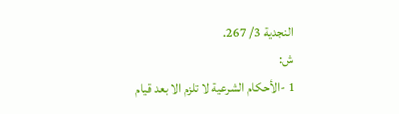النجدية 3/ 267.
ش:
1 -الأحكام الشرعية لا تلزم الا بعد قيام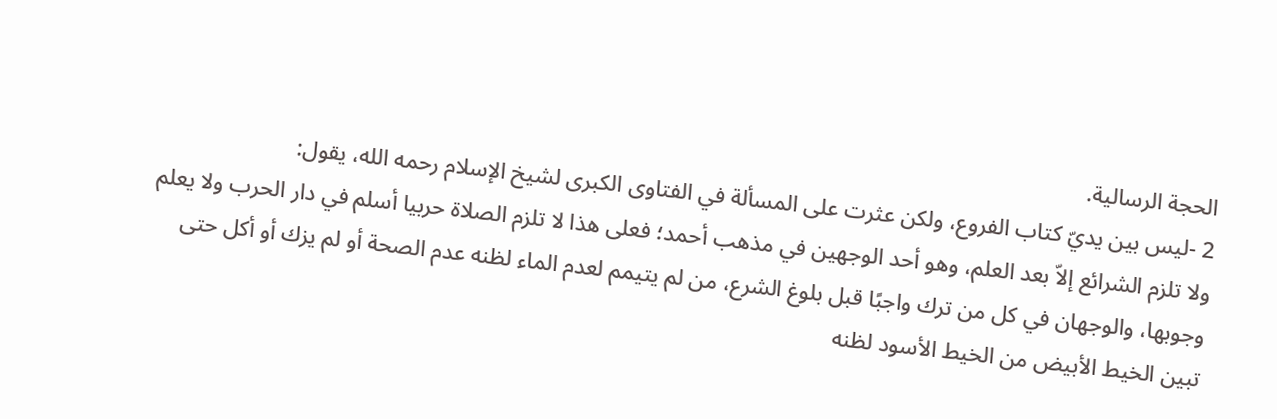الحجة الرسالية.
2 -ليس بين يديّ كتاب الفروع، ولكن عثرت على المسألة في الفتاوى الكبرى لشيخ الإسلام رحمه الله، يقول:
ولا تلزم الشرائع إلاّ بعد العلم، وهو أحد الوجهين في مذهب أحمد؛ فعلى هذا لا تلزم الصلاة حربيا أسلم في دار الحرب ولا يعلم وجوبها، والوجهان في كل من ترك واجبًا قبل بلوغ الشرع، من لم يتيمم لعدم الماء لظنه عدم الصحة أو لم يزك أو أكل حتى تبين الخيط الأبيض من الخيط الأسود لظنه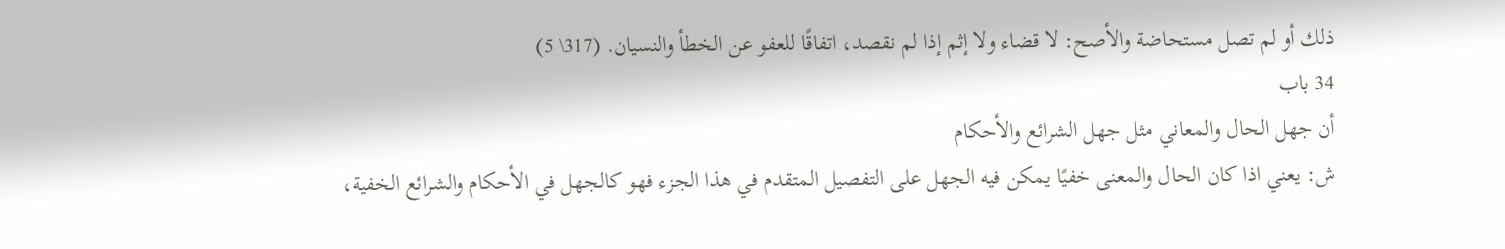ذلك أو لم تصل مستحاضة والأصح: لا قضاء ولا إثم إذا لم نقصد، اتفاقًا للعفو عن الخطأ والنسيان. (317\ 5)
34 باب
أن جهل الحال والمعاني مثل جهل الشرائع والأحكام
ش: يعني اذا كان الحال والمعنى خفيًا يمكن فيه الجهل على التفصيل المتقدم في هذا الجزء فهو كالجهل في الأحكام والشرائع الخفية،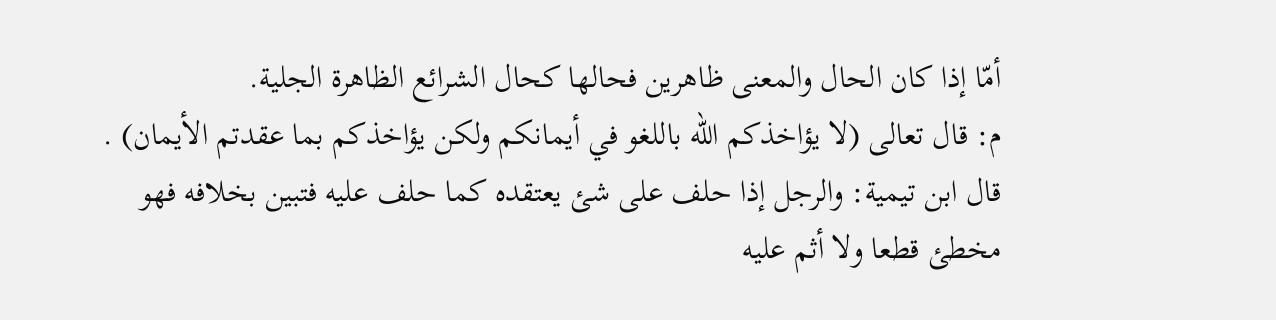أمّا إذا كان الحال والمعنى ظاهرين فحالها كحال الشرائع الظاهرة الجلية.
م: قال تعالى (لا يؤاخذكم الله باللغو في أيمانكم ولكن يؤاخذكم بما عقدتم الأيمان) .
قال ابن تيمية: والرجل إذا حلف على شئ يعتقده كما حلف عليه فتبين بخلافه فهو مخطئ قطعا ولا أثم عليه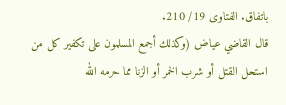باتفاق. الفتاوى 19/ 210.
قال القاضي عياض (وكذلك أجمع المسلمون على تكفير كل من استحل القتل أو شرب الخمر أو الزنا مما حرمه الله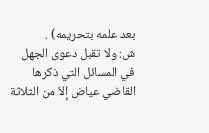بعد علمه بتحريمه) .
ش: ولا تقبل دعوى الجهل في المسائل التي ذكرها القاضي عياض إلاّ من الثلاثة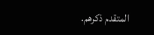المتقدم ذكرهم.